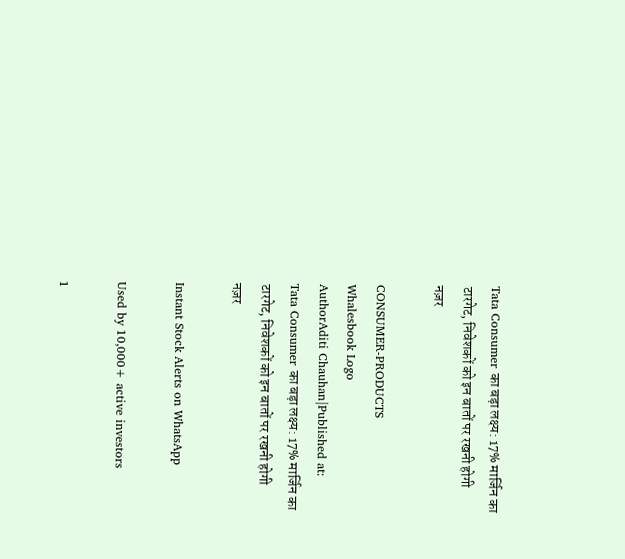Tata Consumer का बड़ा लक्ष्य: 17% मार्जिन का टारगेट, निवेशकों को इन बातों पर रखनी होगी नज़र

CONSUMER-PRODUCTS
Whalesbook Logo
AuthorAditi Chauhan|Published at:
Tata Consumer का बड़ा लक्ष्य: 17% मार्जिन का टारगेट, निवेशकों को इन बातों पर रखनी होगी नज़र

Instant Stock Alerts on WhatsApp

Used by 10,000+ active investors

1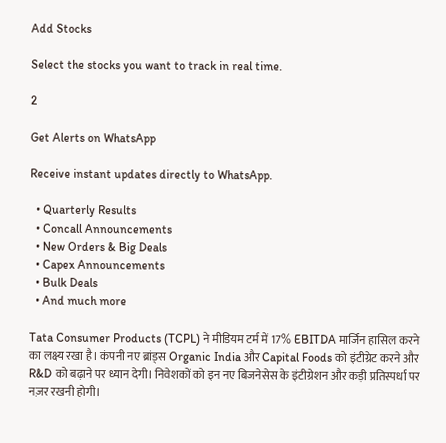Add Stocks

Select the stocks you want to track in real time.

2

Get Alerts on WhatsApp

Receive instant updates directly to WhatsApp.

  • Quarterly Results
  • Concall Announcements
  • New Orders & Big Deals
  • Capex Announcements
  • Bulk Deals
  • And much more

Tata Consumer Products (TCPL) ने मीडियम टर्म में 17% EBITDA मार्जिन हासिल करने का लक्ष्य रखा है। कंपनी नए ब्रांड्स Organic India और Capital Foods को इंटीग्रेट करने और R&D को बढ़ाने पर ध्यान देगी। निवेशकों को इन नए बिजनेसेस के इंटीग्रेशन और कड़ी प्रतिस्पर्धा पर नज़र रखनी होगी।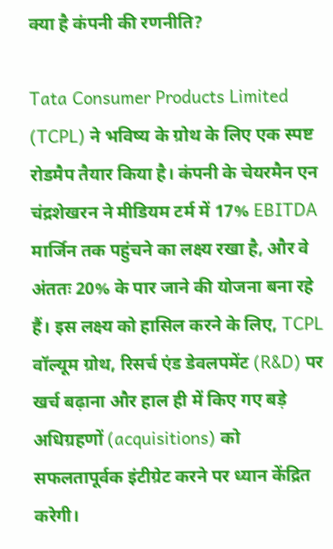क्या है कंपनी की रणनीति?

Tata Consumer Products Limited (TCPL) ने भविष्य के ग्रोथ के लिए एक स्पष्ट रोडमैप तैयार किया है। कंपनी के चेयरमैन एन चंद्रशेखरन ने मीडियम टर्म में 17% EBITDA मार्जिन तक पहुंचने का लक्ष्य रखा है, और वे अंततः 20% के पार जाने की योजना बना रहे हैं। इस लक्ष्य को हासिल करने के लिए, TCPL वॉल्यूम ग्रोथ, रिसर्च एंड डेवलपमेंट (R&D) पर खर्च बढ़ाना और हाल ही में किए गए बड़े अधिग्रहणों (acquisitions) को सफलतापूर्वक इंटीग्रेट करने पर ध्यान केंद्रित करेगी।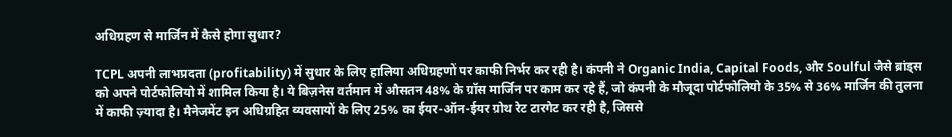अधिग्रहण से मार्जिन में कैसे होगा सुधार?

TCPL अपनी लाभप्रदता (profitability) में सुधार के लिए हालिया अधिग्रहणों पर काफी निर्भर कर रही है। कंपनी ने Organic India, Capital Foods, और Soulful जैसे ब्रांड्स को अपने पोर्टफोलियो में शामिल किया है। ये बिज़नेस वर्तमान में औसतन 48% के ग्रॉस मार्जिन पर काम कर रहे हैं, जो कंपनी के मौजूदा पोर्टफोलियो के 35% से 36% मार्जिन की तुलना में काफी ज़्यादा है। मैनेजमेंट इन अधिग्रहित व्यवसायों के लिए 25% का ईयर-ऑन-ईयर ग्रोथ रेट टारगेट कर रही है, जिससे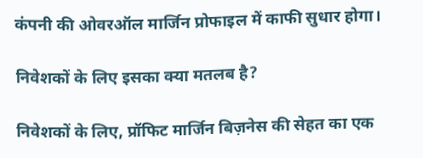कंपनी की ओवरऑल मार्जिन प्रोफाइल में काफी सुधार होगा।

निवेशकों के लिए इसका क्या मतलब है?

निवेशकों के लिए, प्रॉफिट मार्जिन बिज़नेस की सेहत का एक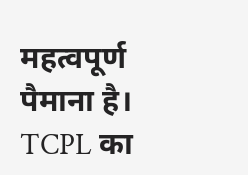महत्वपूर्ण पैमाना है। TCPL का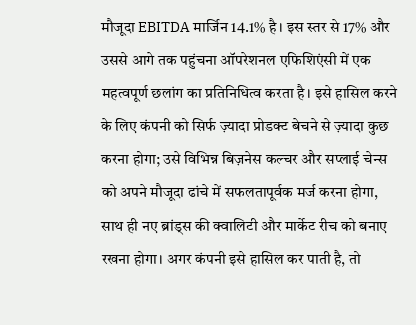मौजूदा EBITDA मार्जिन 14.1% है। इस स्तर से 17% और उससे आगे तक पहुंचना ऑपरेशनल एफिशिएंसी में एक महत्वपूर्ण छलांग का प्रतिनिधित्व करता है। इसे हासिल करने के लिए कंपनी को सिर्फ ज़्यादा प्रोडक्ट बेचने से ज़्यादा कुछ करना होगा; उसे विभिन्न बिज़नेस कल्चर और सप्लाई चेन्स को अपने मौजूदा ढांचे में सफलतापूर्वक मर्ज करना होगा, साथ ही नए ब्रांड्स की क्वालिटी और मार्केट रीच को बनाए रखना होगा। अगर कंपनी इसे हासिल कर पाती है, तो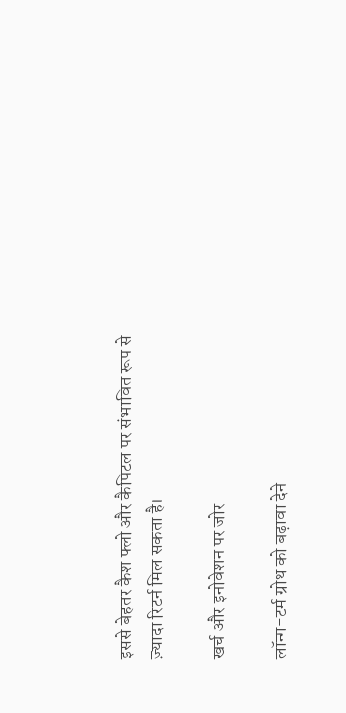इससे बेहतर कैश फ्लो और कैपिटल पर संभावित रूप से ज़्यादा रिटर्न मिल सकता है।

खर्च और इनोवेशन पर जोर

लॉन्ग-टर्म ग्रोथ को बढ़ावा देने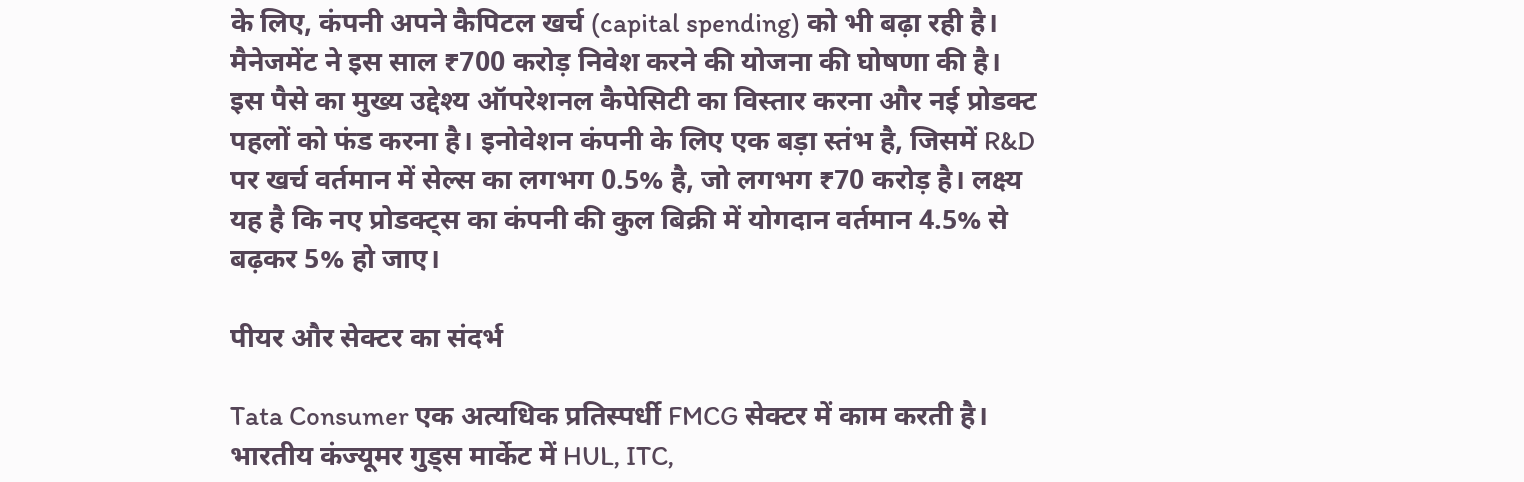के लिए, कंपनी अपने कैपिटल खर्च (capital spending) को भी बढ़ा रही है। मैनेजमेंट ने इस साल ₹700 करोड़ निवेश करने की योजना की घोषणा की है। इस पैसे का मुख्य उद्देश्य ऑपरेशनल कैपेसिटी का विस्तार करना और नई प्रोडक्ट पहलों को फंड करना है। इनोवेशन कंपनी के लिए एक बड़ा स्तंभ है, जिसमें R&D पर खर्च वर्तमान में सेल्स का लगभग 0.5% है, जो लगभग ₹70 करोड़ है। लक्ष्य यह है कि नए प्रोडक्ट्स का कंपनी की कुल बिक्री में योगदान वर्तमान 4.5% से बढ़कर 5% हो जाए।

पीयर और सेक्टर का संदर्भ

Tata Consumer एक अत्यधिक प्रतिस्पर्धी FMCG सेक्टर में काम करती है। भारतीय कंज्यूमर गुड्स मार्केट में HUL, ITC,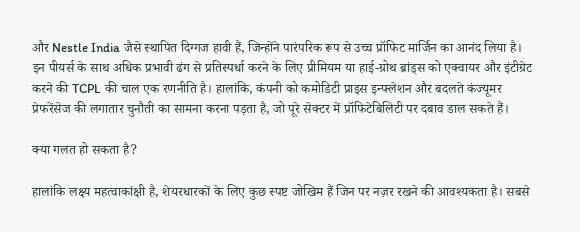और Nestle India जैसे स्थापित दिग्गज हावी हैं, जिन्होंने पारंपरिक रूप से उच्च प्रॉफिट मार्जिन का आनंद लिया है। इन पीयर्स के साथ अधिक प्रभावी ढंग से प्रतिस्पर्धा करने के लिए प्रीमियम या हाई-ग्रोथ ब्रांड्स को एक्वायर और इंटीग्रेट करने की TCPL की चाल एक रणनीति है। हालांकि, कंपनी को कमोडिटी प्राइस इन्फ्लेशन और बदलते कंज्यूमर प्रेफरेंसेज की लगातार चुनौती का सामना करना पड़ता है, जो पूरे सेक्टर में प्रॉफिटेबिलिटी पर दबाव डाल सकते हैं।

क्या गलत हो सकता है?

हालांकि लक्ष्य महत्वाकांक्षी है, शेयरधारकों के लिए कुछ स्पष्ट जोखिम हैं जिन पर नज़र रखने की आवश्यकता है। सबसे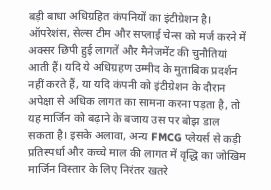बड़ी बाधा अधिग्रहित कंपनियों का इंटीग्रेशन है। ऑपरेशंस, सेल्स टीम और सप्लाई चेन्स को मर्ज करने में अक्सर छिपी हुई लागतें और मैनेजमेंट की चुनौतियां आती हैं। यदि ये अधिग्रहण उम्मीद के मुताबिक प्रदर्शन नहीं करते हैं, या यदि कंपनी को इंटीग्रेशन के दौरान अपेक्षा से अधिक लागत का सामना करना पड़ता है, तो यह मार्जिन को बढ़ाने के बजाय उस पर बोझ डाल सकता है। इसके अलावा, अन्य FMCG प्लेयर्स से कड़ी प्रतिस्पर्धा और कच्चे माल की लागत में वृद्धि का जोखिम मार्जिन विस्तार के लिए निरंतर खतरे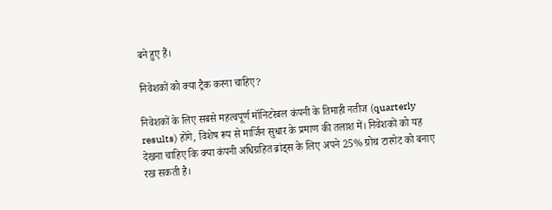बने हुए हैं।

निवेशकों को क्या ट्रैक करना चाहिए?

निवेशकों के लिए सबसे महत्वपूर्ण मॉनिटरेबल कंपनी के तिमाही नतीज (quarterly results) होंगे, विशेष रूप से मार्जिन सुधार के प्रमाण की तलाश में। निवेशकों को यह देखना चाहिए कि क्या कंपनी अधिग्रहित ब्रांड्स के लिए अपने 25% ग्रोथ टारगेट को बनाए रख सकती है।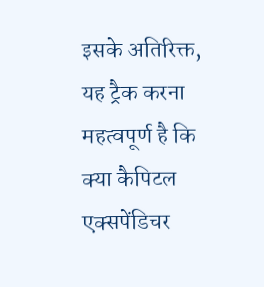इसके अतिरिक्त, यह ट्रैक करना महत्वपूर्ण है कि क्या कैपिटल एक्सपेंडिचर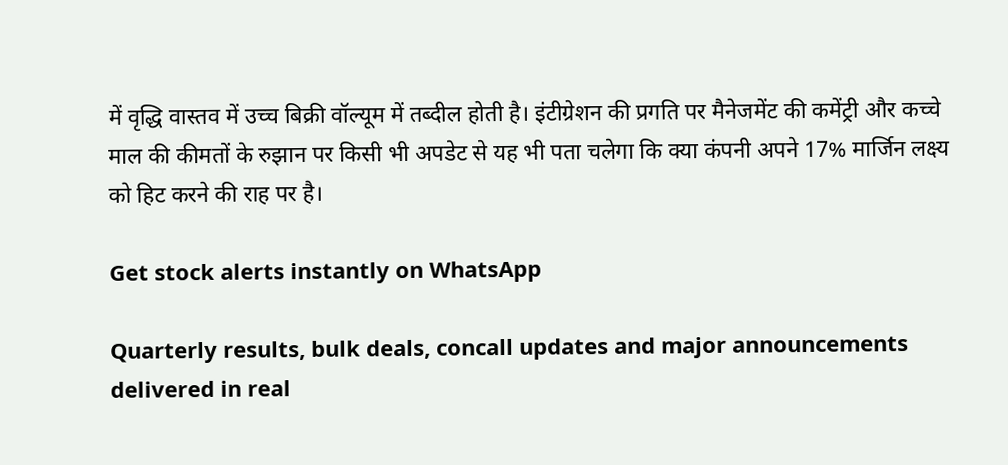में वृद्धि वास्तव में उच्च बिक्री वॉल्यूम में तब्दील होती है। इंटीग्रेशन की प्रगति पर मैनेजमेंट की कमेंट्री और कच्चे माल की कीमतों के रुझान पर किसी भी अपडेट से यह भी पता चलेगा कि क्या कंपनी अपने 17% मार्जिन लक्ष्य को हिट करने की राह पर है।

Get stock alerts instantly on WhatsApp

Quarterly results, bulk deals, concall updates and major announcements delivered in real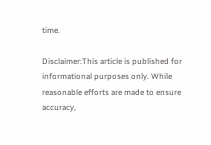time.

Disclaimer:This article is published for informational purposes only. While reasonable efforts are made to ensure accuracy,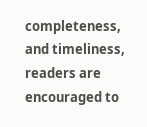completeness, and timeliness, readers are encouraged to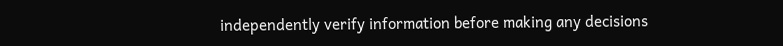independently verify information before making any decisions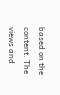based on the content. The views and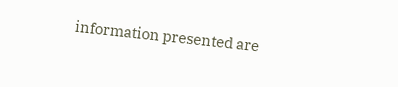information presented are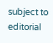subject to editorial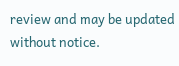review and may be updated without notice.